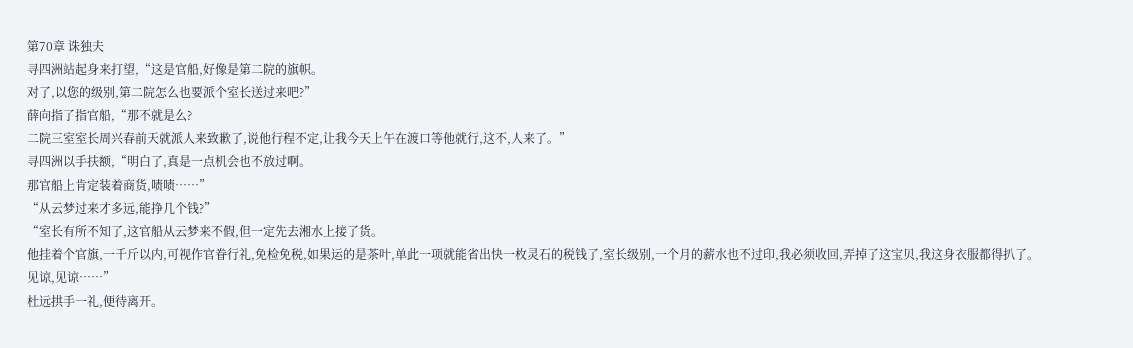第70章 诛独夫
寻四洲站起身来打望,“这是官船,好像是第二院的旗帜。
对了,以您的级别,第二院怎么也要派个室长送过来吧?”
薛向指了指官船,“那不就是么?
二院三室室长周兴春前天就派人来致歉了,说他行程不定,让我今天上午在渡口等他就行,这不,人来了。”
寻四洲以手扶额,“明白了,真是一点机会也不放过啊。
那官船上肯定装着商货,啧啧……”
“从云梦过来才多远,能挣几个钱?”
“室长有所不知了,这官船从云梦来不假,但一定先去湘水上接了货。
他挂着个官旗,一千斤以内,可视作官眷行礼,免检免税,如果运的是茶叶,单此一项就能省出快一枚灵石的税钱了,室长级别,一个月的薪水也不过印,我必须收回,弄掉了这宝贝,我这身衣服都得扒了。
见谅,见谅……”
杜远拱手一礼,便待离开。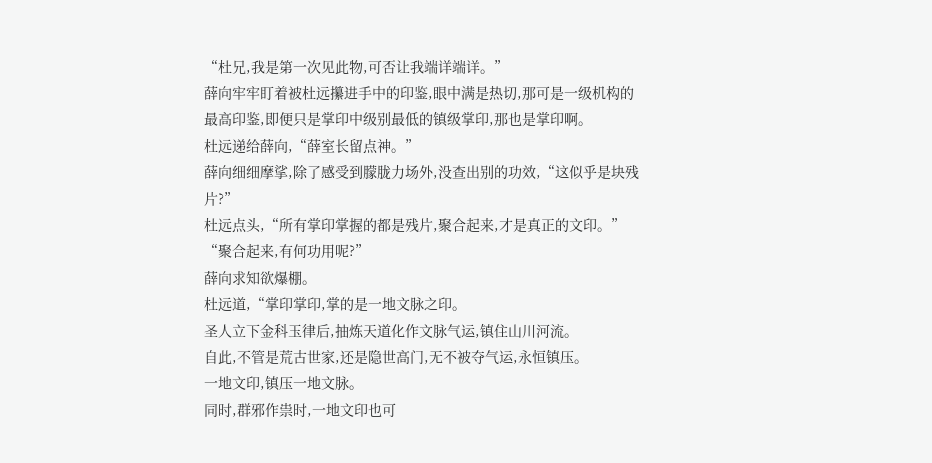“杜兄,我是第一次见此物,可否让我端详端详。”
薛向牢牢盯着被杜远攥进手中的印鉴,眼中满是热切,那可是一级机构的最高印鉴,即便只是掌印中级别最低的镇级掌印,那也是掌印啊。
杜远递给薛向,“薛室长留点神。”
薛向细细摩挲,除了感受到朦胧力场外,没查出别的功效,“这似乎是块残片?”
杜远点头,“所有掌印掌握的都是残片,聚合起来,才是真正的文印。”
“聚合起来,有何功用呢?”
薛向求知欲爆棚。
杜远道,“掌印掌印,掌的是一地文脉之印。
圣人立下金科玉律后,抽炼天道化作文脉气运,镇住山川河流。
自此,不管是荒古世家,还是隐世高门,无不被夺气运,永恒镇压。
一地文印,镇压一地文脉。
同时,群邪作祟时,一地文印也可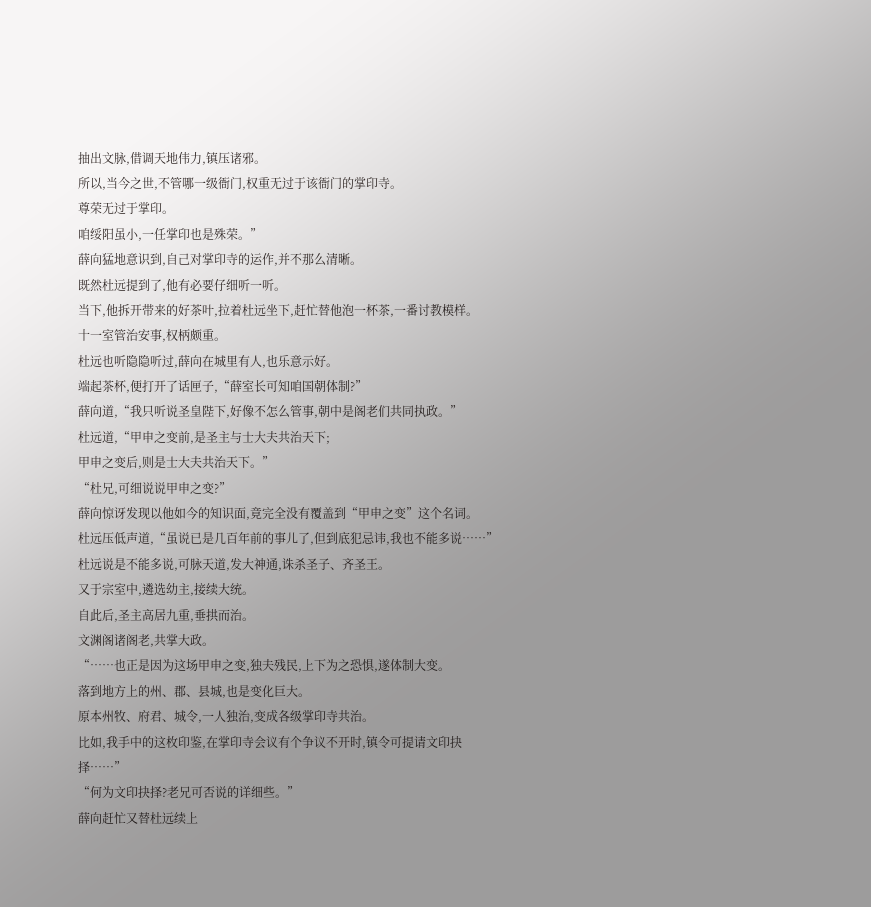抽出文脉,借调天地伟力,镇压诸邪。
所以,当今之世,不管哪一级衙门,权重无过于该衙门的掌印寺。
尊荣无过于掌印。
咱绥阳虽小,一任掌印也是殊荣。”
薛向猛地意识到,自己对掌印寺的运作,并不那么清晰。
既然杜远提到了,他有必要仔细听一听。
当下,他拆开带来的好茶叶,拉着杜远坐下,赶忙替他泡一杯茶,一番讨教模样。
十一室管治安事,权柄颇重。
杜远也听隐隐听过,薛向在城里有人,也乐意示好。
端起茶杯,便打开了话匣子,“薛室长可知咱国朝体制?”
薛向道,“我只听说圣皇陛下,好像不怎么管事,朝中是阁老们共同执政。”
杜远道,“甲申之变前,是圣主与士大夫共治天下;
甲申之变后,则是士大夫共治天下。”
“杜兄,可细说说甲申之变?”
薛向惊讶发现以他如今的知识面,竟完全没有覆盖到“甲申之变”这个名词。
杜远压低声道,“虽说已是几百年前的事儿了,但到底犯忌讳,我也不能多说……”
杜远说是不能多说,可脉天道,发大神通,诛杀圣子、齐圣王。
又于宗室中,遴选幼主,接续大统。
自此后,圣主高居九重,垂拱而治。
文渊阁诸阁老,共掌大政。
“……也正是因为这场甲申之变,独夫残民,上下为之恐惧,遂体制大变。
落到地方上的州、郡、县城,也是变化巨大。
原本州牧、府君、城令,一人独治,变成各级掌印寺共治。
比如,我手中的这枚印鉴,在掌印寺会议有个争议不开时,镇令可提请文印抉择……”
“何为文印抉择?老兄可否说的详细些。”
薛向赶忙又替杜远续上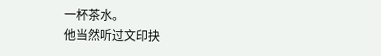一杯茶水。
他当然听过文印抉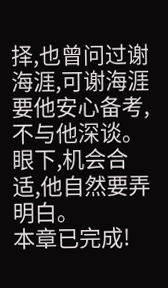择,也曾问过谢海涯,可谢海涯要他安心备考,不与他深谈。
眼下,机会合适,他自然要弄明白。
本章已完成!